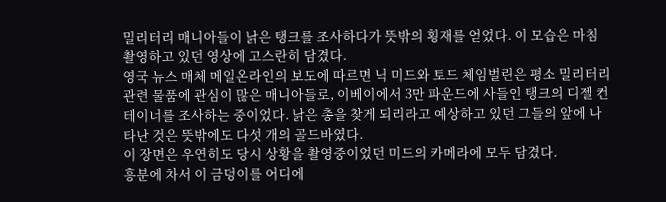밀리터리 매니아들이 낡은 탱크를 조사하다가 뜻밖의 횡재를 얻었다. 이 모습은 마침 촬영하고 있던 영상에 고스란히 담겼다.
영국 뉴스 매체 메일온라인의 보도에 따르면 닉 미드와 토드 체임벌린은 평소 밀리터리 관련 물품에 관심이 많은 매니아들로, 이베이에서 3만 파운드에 사들인 탱크의 디젤 컨테이너를 조사하는 중이었다. 낡은 총을 찾게 되리라고 예상하고 있던 그들의 앞에 나타난 것은 뜻밖에도 다섯 개의 골드바였다.
이 장면은 우연히도 당시 상황을 촬영중이었던 미드의 카메라에 모두 담겼다.
흥분에 차서 이 금덩이를 어디에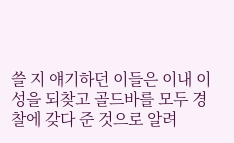쓸 지 얘기하던 이들은 이내 이성을 되찾고 골드바를 모두 경찰에 갖다 준 것으로 알려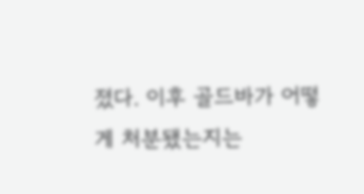졌다. 이후 골드바가 어떻게 처분됐는지는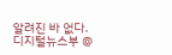알려진 바 없다.
디지털뉴스부 @